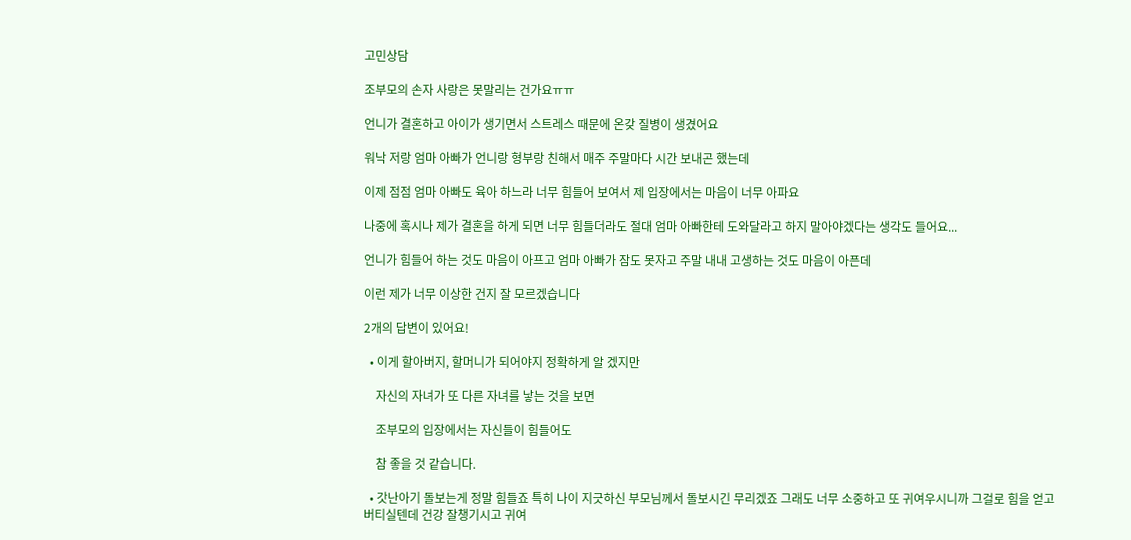고민상담

조부모의 손자 사랑은 못말리는 건가요ㅠㅠ

언니가 결혼하고 아이가 생기면서 스트레스 때문에 온갖 질병이 생겼어요

워낙 저랑 엄마 아빠가 언니랑 형부랑 친해서 매주 주말마다 시간 보내곤 했는데

이제 점점 엄마 아빠도 육아 하느라 너무 힘들어 보여서 제 입장에서는 마음이 너무 아파요

나중에 혹시나 제가 결혼을 하게 되면 너무 힘들더라도 절대 엄마 아빠한테 도와달라고 하지 말아야겠다는 생각도 들어요...

언니가 힘들어 하는 것도 마음이 아프고 엄마 아빠가 잠도 못자고 주말 내내 고생하는 것도 마음이 아픈데

이런 제가 너무 이상한 건지 잘 모르겠습니다

2개의 답변이 있어요!

  • 이게 할아버지, 할머니가 되어야지 정확하게 알 겠지만

    자신의 자녀가 또 다른 자녀를 낳는 것을 보면

    조부모의 입장에서는 자신들이 힘들어도

    참 좋을 것 같습니다.

  • 갓난아기 돌보는게 정말 힘들죠 특히 나이 지긋하신 부모님께서 돌보시긴 무리겠죠 그래도 너무 소중하고 또 귀여우시니까 그걸로 힘을 얻고 버티실텐데 건강 잘챙기시고 귀여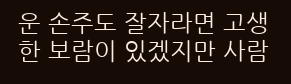운 손주도 잘자라면 고생한 보람이 있겠지만 사람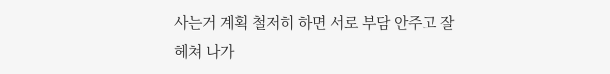사는거 계획 철저히 하면 서로 부담 안주고 잘 헤쳐 나가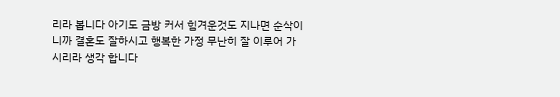리라 봅니다 아기도 금방 커서 힘겨운것도 지나면 순삭이니까 결혼도 잘하시고 행복한 가정 무난히 잘 이루어 가시리라 생각 합니다